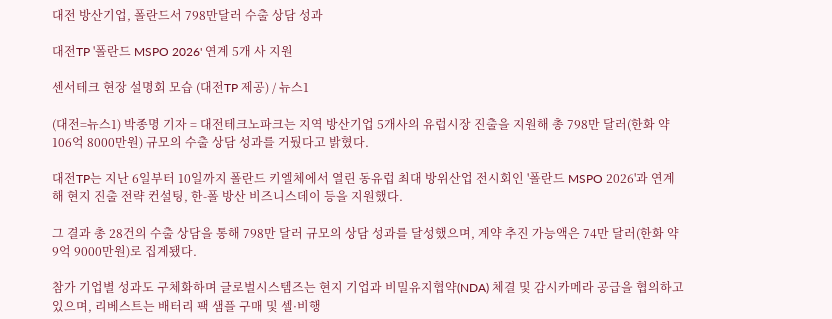대전 방산기업, 폴란드서 798만달러 수출 상담 성과

대전TP '폴란드 MSPO 2026' 연계 5개 사 지원

센서테크 현장 설명회 모습 (대전TP 제공) / 뉴스1

(대전=뉴스1) 박종명 기자 = 대전테크노파크는 지역 방산기업 5개사의 유럽시장 진출을 지원해 총 798만 달러(한화 약 106억 8000만원) 규모의 수출 상담 성과를 거뒀다고 밝혔다.

대전TP는 지난 6일부터 10일까지 폴란드 키엘체에서 열린 동유럽 최대 방위산업 전시회인 '폴란드 MSPO 2026'과 연계해 현지 진출 전략 컨설팅, 한-폴 방산 비즈니스데이 등을 지원했다.

그 결과 총 28건의 수출 상담을 통해 798만 달러 규모의 상담 성과를 달성했으며, 계약 추진 가능액은 74만 달러(한화 약 9억 9000만원)로 집계됐다.

참가 기업별 성과도 구체화하며 글로벌시스템즈는 현지 기업과 비밀유지협약(NDA) 체결 및 감시카메라 공급을 협의하고 있으며, 리베스트는 배터리 팩 샘플 구매 및 셀·비행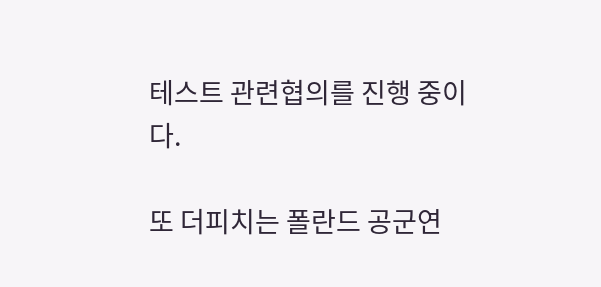테스트 관련협의를 진행 중이다.

또 더피치는 폴란드 공군연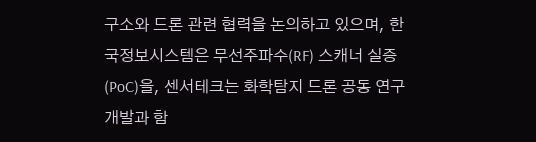구소와 드론 관련 협력을 논의하고 있으며, 한국정보시스템은 무선주파수(RF) 스캐너 실증(PoC)을, 센서테크는 화학탐지 드론 공동 연구개발과 함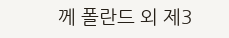께 폴란드 외 제3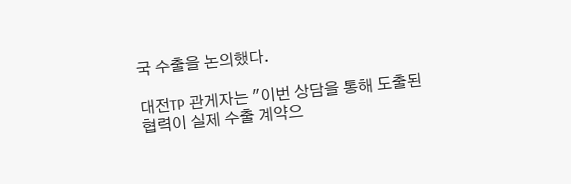국 수출을 논의했다.

대전TP 관게자는 "이번 상담을 통해 도출된 협력이 실제 수출 계약으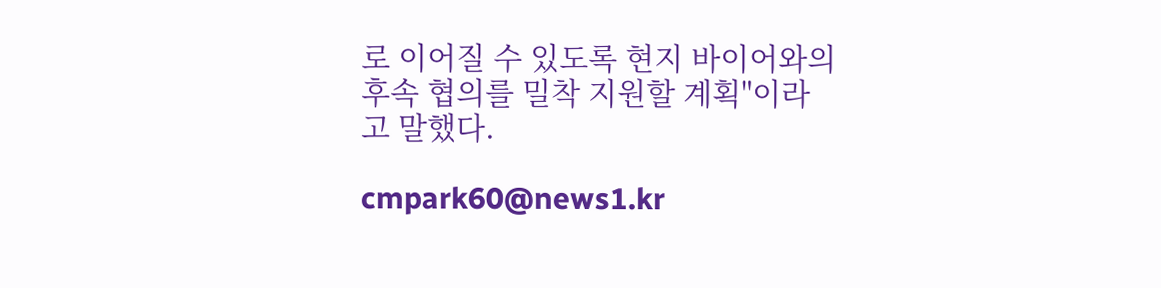로 이어질 수 있도록 현지 바이어와의 후속 협의를 밀착 지원할 계획"이라고 말했다.

cmpark60@news1.kr